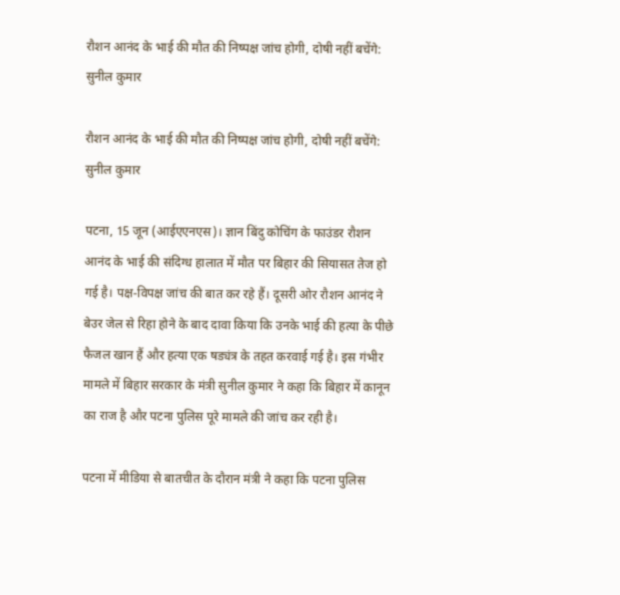रौशन आनंद के भाई की मौत की निष्पक्ष जांच होगी, दोषी नहीं बचेंगे: सुनील कुमार

रौशन आनंद के भाई की मौत की निष्पक्ष जांच होगी, दोषी नहीं बचेंगे: सुनील कुमार

पटना, 15 जून (आईएएनएस)। ज्ञान बिंदु कोचिंग के फाउंडर रौशन आनंद के भाई की संदिग्ध हालात में मौत पर बिहार की सियासत तेज हो गई है। पक्ष-विपक्ष जांच की बात कर रहे हैं। दूसरी ओर रौशन आनंद ने बेउर जेल से रिहा होने के बाद दावा किया कि उनके भाई की हत्या के पीछे फैजल खान हैं और हत्या एक षड्यंत्र के तहत करवाई गई है। इस गंभीर मामले में बिहार सरकार के मंत्री सुनील कुमार ने कहा कि बिहार में कानून का राज है और पटना पुलिस पूरे मामले की जांच कर रही है।

पटना में मीडिया से बातचीत के दौरान मंत्री ने कहा कि पटना पुलिस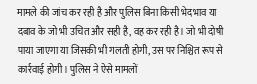मामले की जांच कर रही है और पुलिस बिना किसी भेदभाव या दबाव के जो भी उचित और सही है, वह कर रही है। जो भी दोषी पाया जाएगा या जिसकी भी गलती होगी, उस पर निश्चित रूप से कार्रवाई होगी। पुलिस ने ऐसे मामलों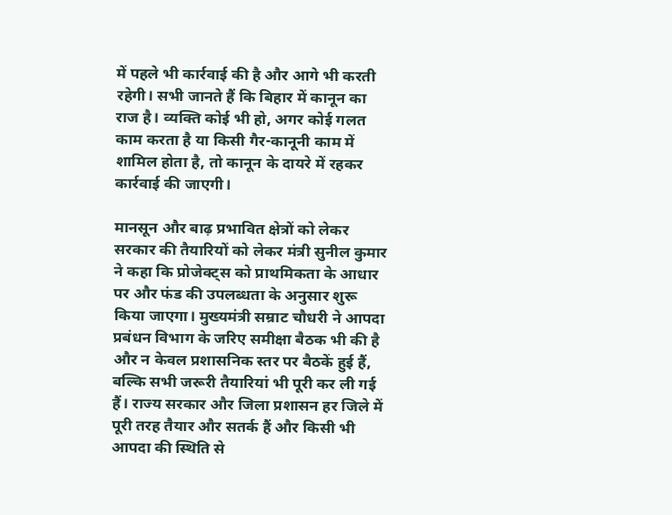में पहले भी कार्रवाई की है और आगे भी करती रहेगी। सभी जानते हैं कि बिहार में कानून का राज है। व्यक्ति कोई भी हो, अगर कोई गलत काम करता है या किसी गैर-कानूनी काम में शामिल होता है, तो कानून के दायरे में रहकर कार्रवाई की जाएगी।

मानसून और बाढ़ प्रभावित क्षेत्रों को लेकर सरकार की तैयारियों को लेकर मंत्री सुनील कुमार ने कहा कि प्रोजेक्ट्स को प्राथमिकता के आधार पर और फंड की उपलब्धता के अनुसार शुरू किया जाएगा। मुख्यमंत्री सम्राट चौधरी ने आपदा प्रबंधन विभाग के जरिए समीक्षा बैठक भी की है और न केवल प्रशासनिक स्तर पर बैठकें हुई हैं, बल्कि सभी जरूरी तैयारियां भी पूरी कर ली गई हैं। राज्य सरकार और जिला प्रशासन हर जिले में पूरी तरह तैयार और सतर्क हैं और किसी भी आपदा की स्थिति से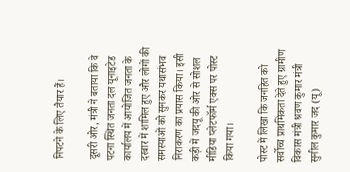निपटने के लिए तैयार हैं।

दूसरी ओर, मंत्री ने बताया कि वे पटना स्थित जनता दल यूनाइटेड कार्यालय में आयोजित जनता के दरबार में शामिल हुए और लोगों की समस्याओं को सुनकर यथासंभव निराकरण का प्रयास किया। इसी कड़ी में जदयू की ओर से सोशल मीडिया प्लेटफॉर्म एक्स पर पोस्ट किया गया।

पोस्ट में लिखा कि जनहित को सर्वोच्च प्राथमिकता देते हुए ग्रामीण विकास मंत्री श्रवण कुमार मंत्री सुनील कुमार जद (यू)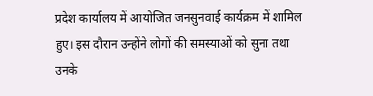प्रदेश कार्यालय में आयोजित जनसुनवाई कार्यक्रम में शामिल हुए। इस दौरान उन्होंने लोगों की समस्याओं को सुना तथा उनके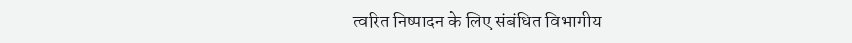त्वरित निष्पादन के लिए संबंधित विभागीय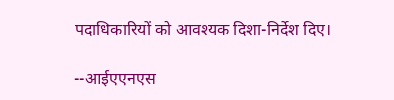पदाधिकारियों को आवश्यक दिशा-निर्देश दिए।

--आईएएनएस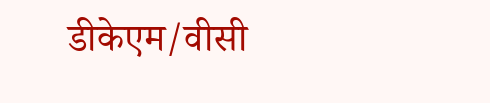डीकेएम/वीसी